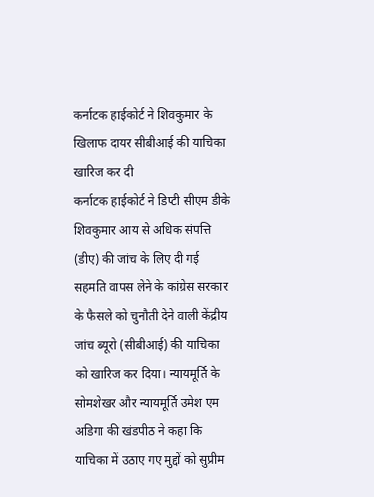कर्नाटक हाईकोर्ट ने शिवकुमार के खिलाफ दायर सीबीआई की याचिका खारिज कर दी
कर्नाटक हाईकोर्ट ने डिप्टी सीएम डीके शिवकुमार आय से अधिक संपत्ति (डीए) की जांच के लिए दी गई सहमति वापस लेने के कांग्रेस सरकार के फैसले को चुनौती देने वाली केंद्रीय जांच ब्यूरो (सीबीआई) की याचिका को खारिज कर दिया। न्यायमूर्ति के सोमशेखर और न्यायमूर्ति उमेश एम अडिगा की खंडपीठ ने कहा कि याचिका में उठाए गए मुद्दों को सुप्रीम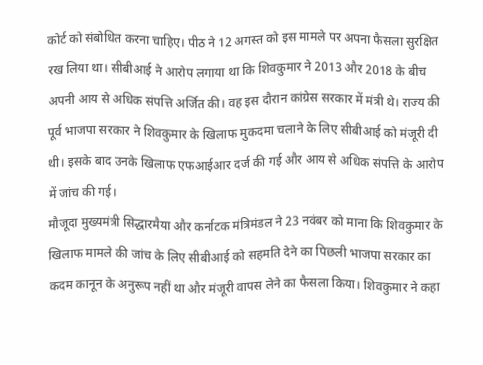कोर्ट को संबोधित करना चाहिए। पीठ ने 12 अगस्त को इस मामले पर अपना फैसला सुरक्षित रख लिया था। सीबीआई ने आरोप लगाया था कि शिवकुमार ने 2013 और 2018 के बीच अपनी आय से अधिक संपत्ति अर्जित की। वह इस दौरान कांग्रेस सरकार में मंत्री थे। राज्य की पूर्व भाजपा सरकार ने शिवकुमार के खिलाफ मुकदमा चलाने के लिए सीबीआई को मंजूरी दी थी। इसके बाद उनके खिलाफ एफआईआर दर्ज की गई और आय से अधिक संपत्ति के आरोप में जांच की गई।
मौजूदा मुख्यमंत्री सिद्धारमैया और कर्नाटक मंत्रिमंडल ने 23 नवंबर को माना कि शिवकुमार के खिलाफ मामले की जांच के लिए सीबीआई को सहमति देने का पिछली भाजपा सरकार का कदम कानून के अनुरूप नहीं था और मंजूरी वापस लेने का फैसला किया। शिवकुमार ने कहा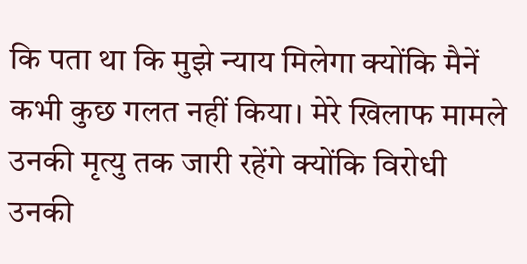कि पता था कि मुझे न्याय मिलेगा क्योंकि मैनें कभी कुछ गलत नहीं किया। मेरे खिलाफ मामले उनकी मृत्यु तक जारी रहेंगे क्योंकि विरोधी उनकी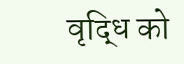वृद्धि को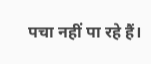पचा नहीं पा रहे हैं।